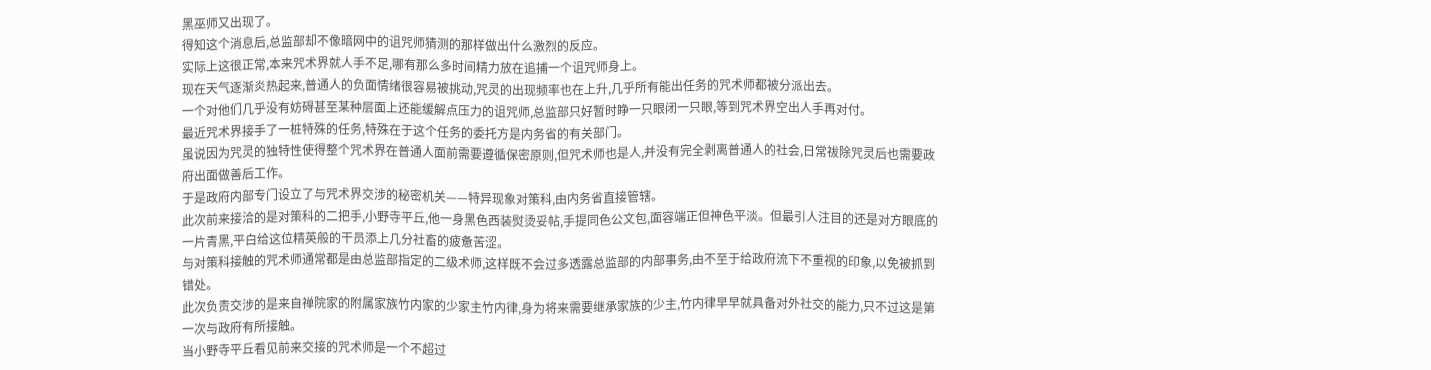黑巫师又出现了。
得知这个消息后,总监部却不像暗网中的诅咒师猜测的那样做出什么激烈的反应。
实际上这很正常,本来咒术界就人手不足,哪有那么多时间精力放在追捕一个诅咒师身上。
现在天气逐渐炎热起来,普通人的负面情绪很容易被挑动,咒灵的出现频率也在上升,几乎所有能出任务的咒术师都被分派出去。
一个对他们几乎没有妨碍甚至某种层面上还能缓解点压力的诅咒师,总监部只好暂时睁一只眼闭一只眼,等到咒术界空出人手再对付。
最近咒术界接手了一桩特殊的任务,特殊在于这个任务的委托方是内务省的有关部门。
虽说因为咒灵的独特性使得整个咒术界在普通人面前需要遵循保密原则,但咒术师也是人,并没有完全剥离普通人的社会,日常祓除咒灵后也需要政府出面做善后工作。
于是政府内部专门设立了与咒术界交涉的秘密机关——特异现象对策科,由内务省直接管辖。
此次前来接洽的是对策科的二把手,小野寺平丘,他一身黑色西装熨烫妥帖,手提同色公文包,面容端正但神色平淡。但最引人注目的还是对方眼底的一片青黑,平白给这位精英般的干员添上几分社畜的疲惫苦涩。
与对策科接触的咒术师通常都是由总监部指定的二级术师,这样既不会过多透露总监部的内部事务,由不至于给政府流下不重视的印象,以免被抓到错处。
此次负责交涉的是来自禅院家的附属家族竹内家的少家主竹内律,身为将来需要继承家族的少主,竹内律早早就具备对外社交的能力,只不过这是第一次与政府有所接触。
当小野寺平丘看见前来交接的咒术师是一个不超过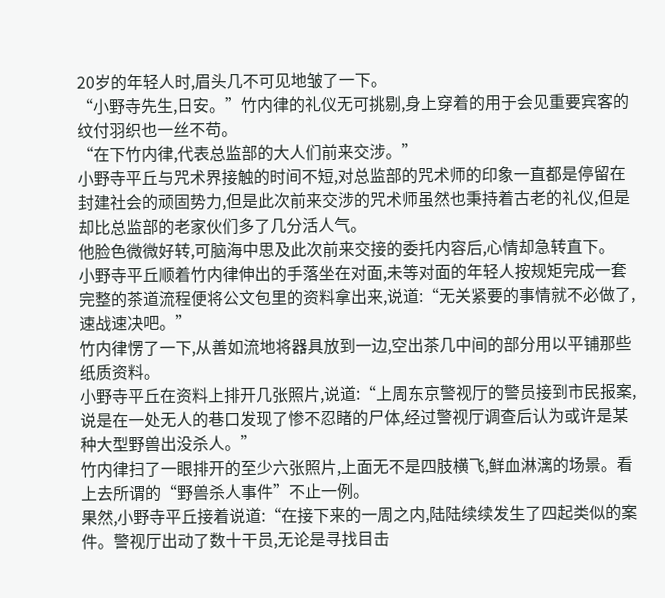20岁的年轻人时,眉头几不可见地皱了一下。
“小野寺先生,日安。”竹内律的礼仪无可挑剔,身上穿着的用于会见重要宾客的纹付羽织也一丝不苟。
“在下竹内律,代表总监部的大人们前来交涉。”
小野寺平丘与咒术界接触的时间不短,对总监部的咒术师的印象一直都是停留在封建社会的顽固势力,但是此次前来交涉的咒术师虽然也秉持着古老的礼仪,但是却比总监部的老家伙们多了几分活人气。
他脸色微微好转,可脑海中思及此次前来交接的委托内容后,心情却急转直下。
小野寺平丘顺着竹内律伸出的手落坐在对面,未等对面的年轻人按规矩完成一套完整的茶道流程便将公文包里的资料拿出来,说道:“无关紧要的事情就不必做了,速战速决吧。”
竹内律愣了一下,从善如流地将器具放到一边,空出茶几中间的部分用以平铺那些纸质资料。
小野寺平丘在资料上排开几张照片,说道:“上周东京警视厅的警员接到市民报案,说是在一处无人的巷口发现了惨不忍睹的尸体,经过警视厅调查后认为或许是某种大型野兽出没杀人。”
竹内律扫了一眼排开的至少六张照片,上面无不是四肢横飞,鲜血淋漓的场景。看上去所谓的“野兽杀人事件”不止一例。
果然,小野寺平丘接着说道:“在接下来的一周之内,陆陆续续发生了四起类似的案件。警视厅出动了数十干员,无论是寻找目击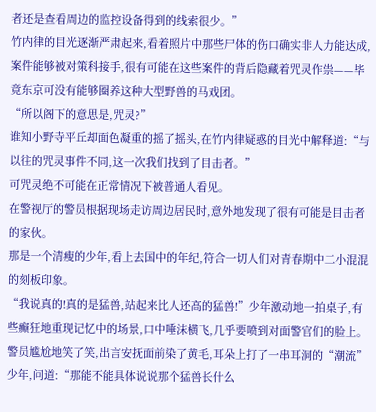者还是查看周边的监控设备得到的线索很少。”
竹内律的目光逐渐严肃起来,看着照片中那些尸体的伤口确实非人力能达成,案件能够被对策科接手,很有可能在这些案件的背后隐藏着咒灵作祟——毕竟东京可没有能够圈养这种大型野兽的马戏团。
“所以阁下的意思是,咒灵?”
谁知小野寺平丘却面色凝重的摇了摇头,在竹内律疑惑的目光中解释道:“与以往的咒灵事件不同,这一次我们找到了目击者。”
可咒灵绝不可能在正常情况下被普通人看见。
在警视厅的警员根据现场走访周边居民时,意外地发现了很有可能是目击者的家伙。
那是一个清瘦的少年,看上去国中的年纪,符合一切人们对青春期中二小混混的刻板印象。
“我说真的!真的是猛兽,站起来比人还高的猛兽!”少年激动地一拍桌子,有些癫狂地重现记忆中的场景,口中唾沫横飞,几乎要喷到对面警官们的脸上。
警员尴尬地笑了笑,出言安抚面前染了黄毛,耳朵上打了一串耳洞的“潮流”少年,问道:“那能不能具体说说那个猛兽长什么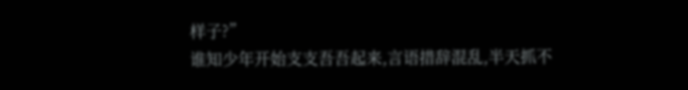样子?”
谁知少年开始支支吾吾起来,言语措辞混乱,半天抓不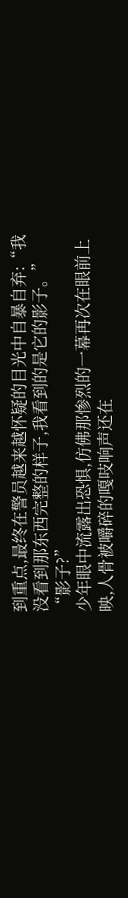到重点,最终在警员越来越怀疑的目光中自暴自弃:“我没看到那东西完整的样子,我看到的是它的影子。”
“影子?”
少年眼中流露出恐惧,仿佛那惨烈的一幕再次在眼前上映,人骨被嚼碎的嘎吱响声还在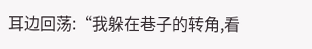耳边回荡:“我躲在巷子的转角,看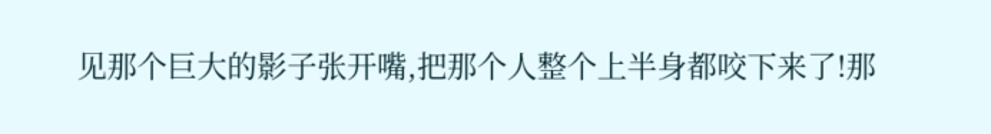见那个巨大的影子张开嘴,把那个人整个上半身都咬下来了!那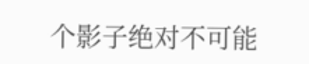个影子绝对不可能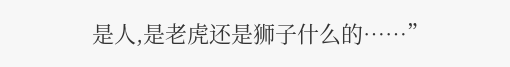是人,是老虎还是狮子什么的……”